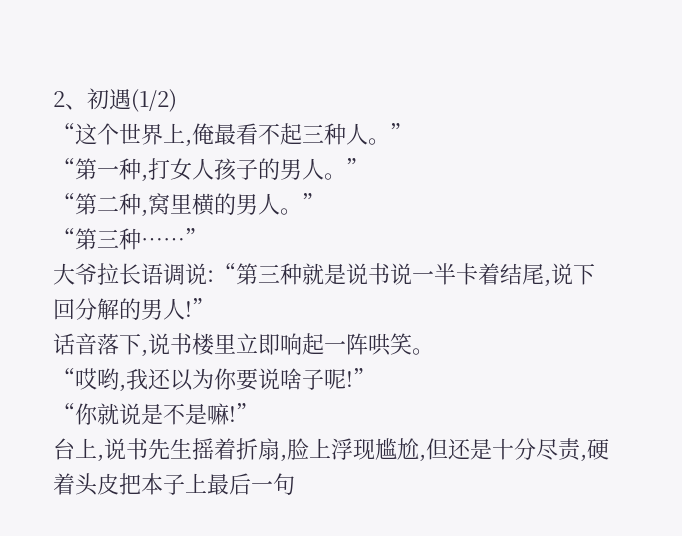2、初遇(1/2)
“这个世界上,俺最看不起三种人。”
“第一种,打女人孩子的男人。”
“第二种,窝里横的男人。”
“第三种……”
大爷拉长语调说:“第三种就是说书说一半卡着结尾,说下回分解的男人!”
话音落下,说书楼里立即响起一阵哄笑。
“哎哟,我还以为你要说啥子呢!”
“你就说是不是嘛!”
台上,说书先生摇着折扇,脸上浮现尴尬,但还是十分尽责,硬着头皮把本子上最后一句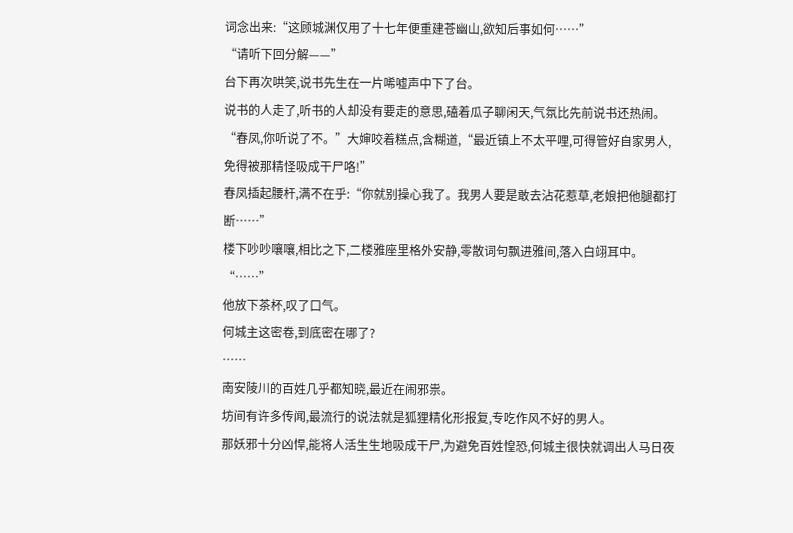词念出来:“这顾城渊仅用了十七年便重建苍幽山,欲知后事如何……”
“请听下回分解——”
台下再次哄笑,说书先生在一片唏嘘声中下了台。
说书的人走了,听书的人却没有要走的意思,磕着瓜子聊闲天,气氛比先前说书还热闹。
“春凤,你听说了不。”大婶咬着糕点,含糊道,“最近镇上不太平哩,可得管好自家男人,免得被那精怪吸成干尸咯!”
春凤插起腰杆,满不在乎:“你就别操心我了。我男人要是敢去沾花惹草,老娘把他腿都打断……”
楼下吵吵嚷嚷,相比之下,二楼雅座里格外安静,零散词句飘进雅间,落入白翊耳中。
“……”
他放下茶杯,叹了口气。
何城主这密卷,到底密在哪了?
……
南安陵川的百姓几乎都知晓,最近在闹邪祟。
坊间有许多传闻,最流行的说法就是狐狸精化形报复,专吃作风不好的男人。
那妖邪十分凶悍,能将人活生生地吸成干尸,为避免百姓惶恐,何城主很快就调出人马日夜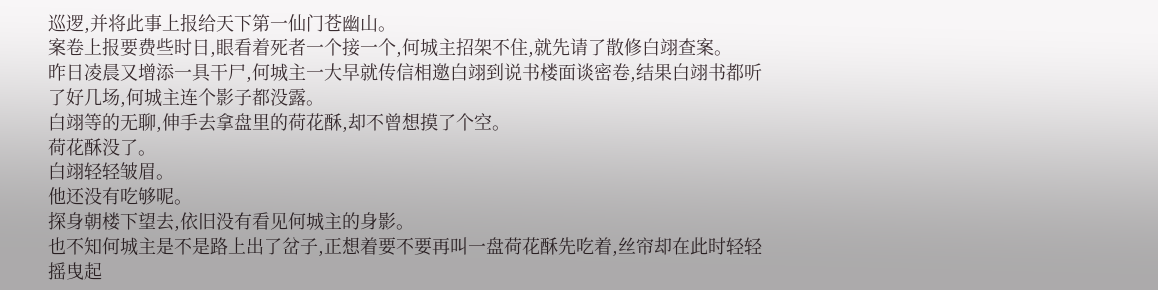巡逻,并将此事上报给天下第一仙门苍幽山。
案卷上报要费些时日,眼看着死者一个接一个,何城主招架不住,就先请了散修白翊查案。
昨日凌晨又增添一具干尸,何城主一大早就传信相邀白翊到说书楼面谈密卷,结果白翊书都听了好几场,何城主连个影子都没露。
白翊等的无聊,伸手去拿盘里的荷花酥,却不曾想摸了个空。
荷花酥没了。
白翊轻轻皱眉。
他还没有吃够呢。
探身朝楼下望去,依旧没有看见何城主的身影。
也不知何城主是不是路上出了岔子,正想着要不要再叫一盘荷花酥先吃着,丝帘却在此时轻轻摇曳起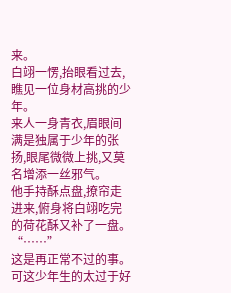来。
白翊一愣,抬眼看过去,瞧见一位身材高挑的少年。
来人一身青衣,眉眼间满是独属于少年的张扬,眼尾微微上挑,又莫名增添一丝邪气。
他手持酥点盘,撩帘走进来,俯身将白翊吃完的荷花酥又补了一盘。
“……”
这是再正常不过的事。
可这少年生的太过于好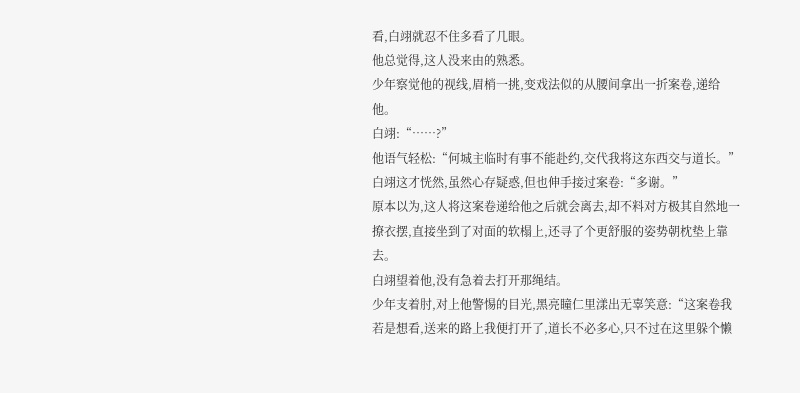看,白翊就忍不住多看了几眼。
他总觉得,这人没来由的熟悉。
少年察觉他的视线,眉梢一挑,变戏法似的从腰间拿出一折案卷,递给他。
白翊:“……?”
他语气轻松:“何城主临时有事不能赴约,交代我将这东西交与道长。”
白翊这才恍然,虽然心存疑惑,但也伸手接过案卷:“多谢。”
原本以为,这人将这案卷递给他之后就会离去,却不料对方极其自然地一撩衣摆,直接坐到了对面的软榻上,还寻了个更舒服的姿势朝枕垫上靠去。
白翊望着他,没有急着去打开那绳结。
少年支着肘,对上他警惕的目光,黑亮瞳仁里漾出无辜笑意:“这案卷我若是想看,送来的路上我便打开了,道长不必多心,只不过在这里躲个懒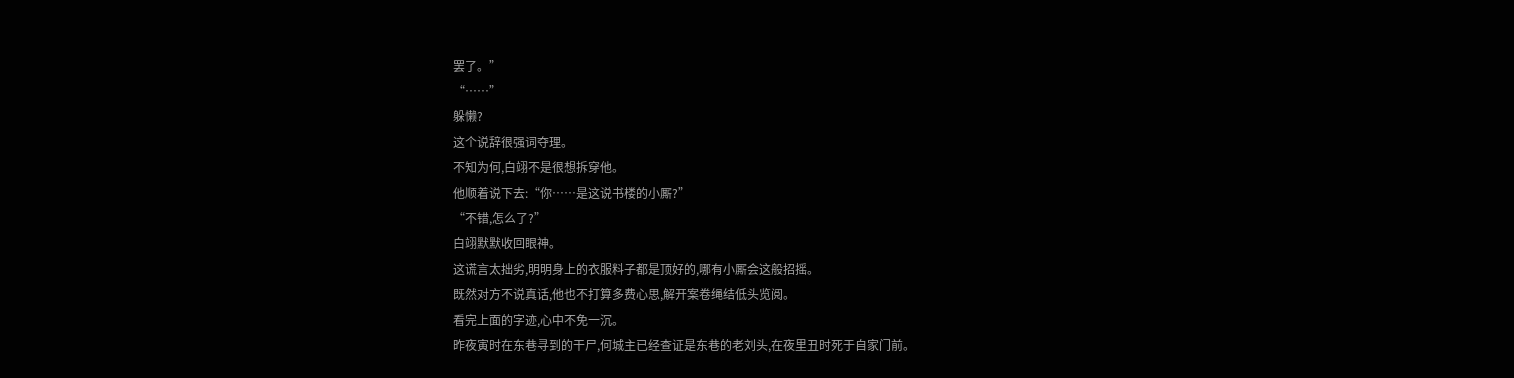罢了。”
“……”
躲懒?
这个说辞很强词夺理。
不知为何,白翊不是很想拆穿他。
他顺着说下去:“你……是这说书楼的小厮?”
“不错,怎么了?”
白翊默默收回眼神。
这谎言太拙劣,明明身上的衣服料子都是顶好的,哪有小厮会这般招摇。
既然对方不说真话,他也不打算多费心思,解开案卷绳结低头览阅。
看完上面的字迹,心中不免一沉。
昨夜寅时在东巷寻到的干尸,何城主已经查证是东巷的老刘头,在夜里丑时死于自家门前。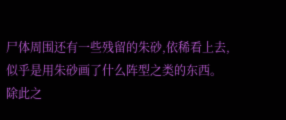尸体周围还有一些残留的朱砂,依稀看上去,似乎是用朱砂画了什么阵型之类的东西。
除此之